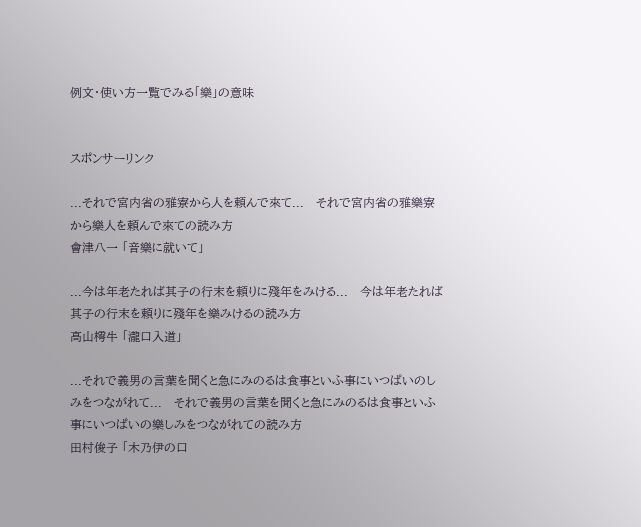例文・使い方一覧でみる「樂」の意味


スポンサーリンク

...それで宮内省の雅寮から人を頼んで來て...   それで宮内省の雅樂寮から樂人を頼んで來ての読み方
會津八一 「音樂に就いて」

...今は年老たれば其子の行末を頼りに殘年をみける...   今は年老たれば其子の行末を頼りに殘年を樂みけるの読み方
高山樗牛 「瀧口入道」

...それで義男の言葉を聞くと急にみのるは食事といふ事にいつぱいのしみをつながれて...   それで義男の言葉を聞くと急にみのるは食事といふ事にいつぱいの樂しみをつながれての読み方
田村俊子 「木乃伊の口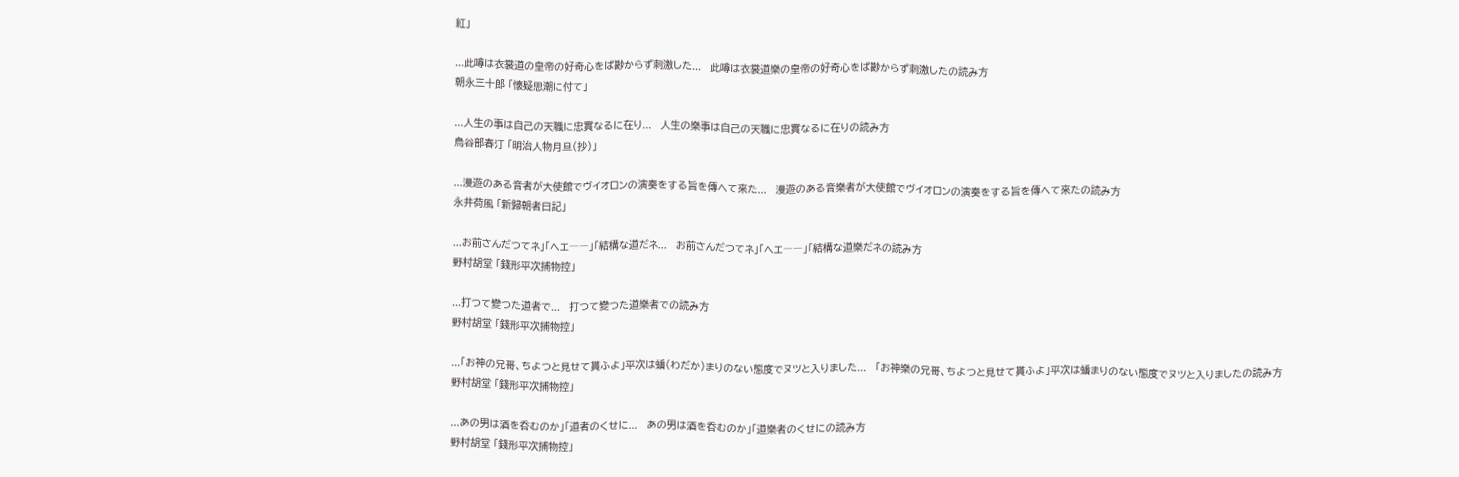紅」

...此噂は衣裳道の皇帝の好奇心をば尠からず刺激した...   此噂は衣裳道樂の皇帝の好奇心をば尠からず刺激したの読み方
朝永三十郎 「懷疑思潮に付て」

...人生の事は自己の天職に忠實なるに在り...   人生の樂事は自己の天職に忠實なるに在りの読み方
鳥谷部春汀 「明治人物月旦(抄)」

...漫遊のある音者が大使館でヴイオロンの演奏をする旨を傳へて來た...   漫遊のある音樂者が大使館でヴイオロンの演奏をする旨を傳へて來たの読み方
永井荷風 「新歸朝者日記」

...お前さんだつてネ」「へエ――」「結構な道だネ...   お前さんだつてネ」「へエ――」「結構な道樂だネの読み方
野村胡堂 「錢形平次捕物控」

...打つて變つた道者で...   打つて變つた道樂者での読み方
野村胡堂 「錢形平次捕物控」

...「お神の兄哥、ちよつと見せて貰ふよ」平次は蟠(わだか)まりのない態度でヌツと入りました...   「お神樂の兄哥、ちよつと見せて貰ふよ」平次は蟠まりのない態度でヌツと入りましたの読み方
野村胡堂 「錢形平次捕物控」

...あの男は酒を呑むのか」「道者のくせに...   あの男は酒を呑むのか」「道樂者のくせにの読み方
野村胡堂 「錢形平次捕物控」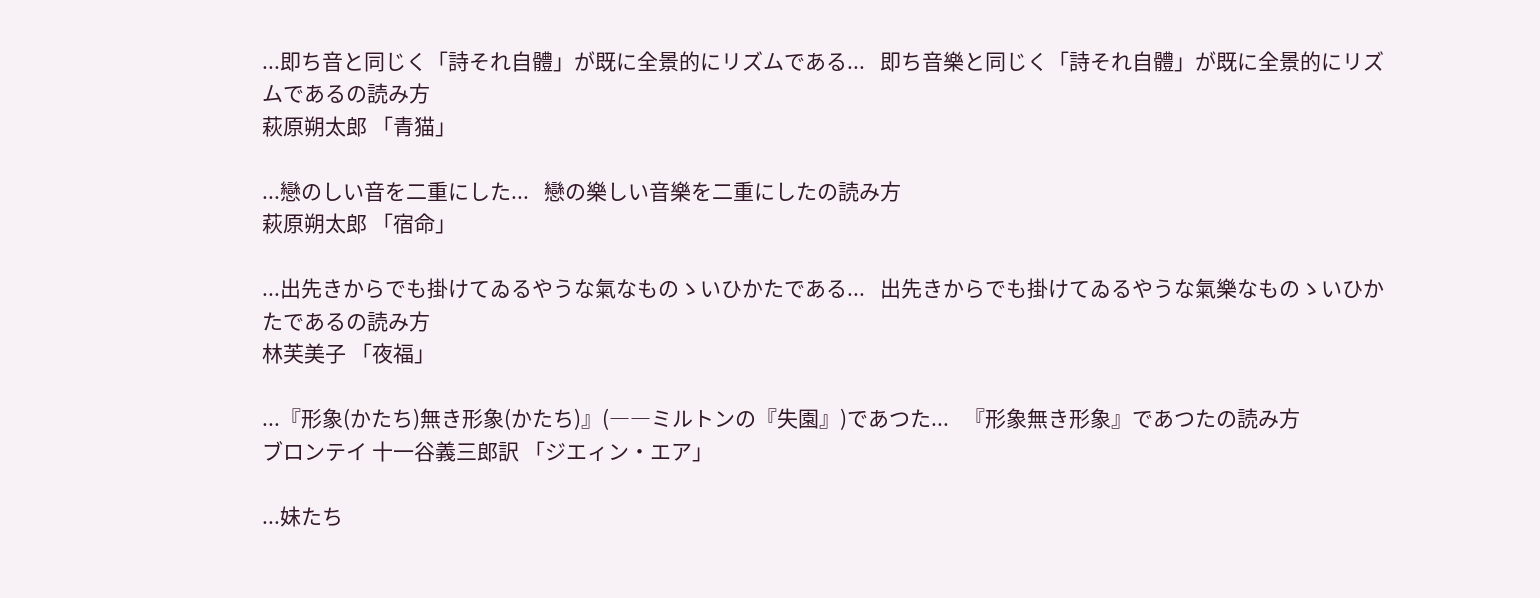...即ち音と同じく「詩それ自體」が既に全景的にリズムである...   即ち音樂と同じく「詩それ自體」が既に全景的にリズムであるの読み方
萩原朔太郎 「青猫」

...戀のしい音を二重にした...   戀の樂しい音樂を二重にしたの読み方
萩原朔太郎 「宿命」

...出先きからでも掛けてゐるやうな氣なものゝいひかたである...   出先きからでも掛けてゐるやうな氣樂なものゝいひかたであるの読み方
林芙美子 「夜福」

...『形象(かたち)無き形象(かたち)』(――ミルトンの『失園』)であつた...   『形象無き形象』であつたの読み方
ブロンテイ 十一谷義三郎訳 「ジエィン・エア」

...妹たち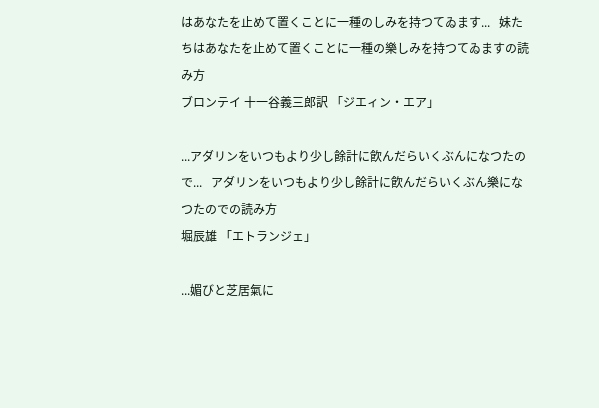はあなたを止めて置くことに一種のしみを持つてゐます...   妹たちはあなたを止めて置くことに一種の樂しみを持つてゐますの読み方
ブロンテイ 十一谷義三郎訳 「ジエィン・エア」

...アダリンをいつもより少し餘計に飮んだらいくぶんになつたので...   アダリンをいつもより少し餘計に飮んだらいくぶん樂になつたのでの読み方
堀辰雄 「エトランジェ」

...媚びと芝居氣に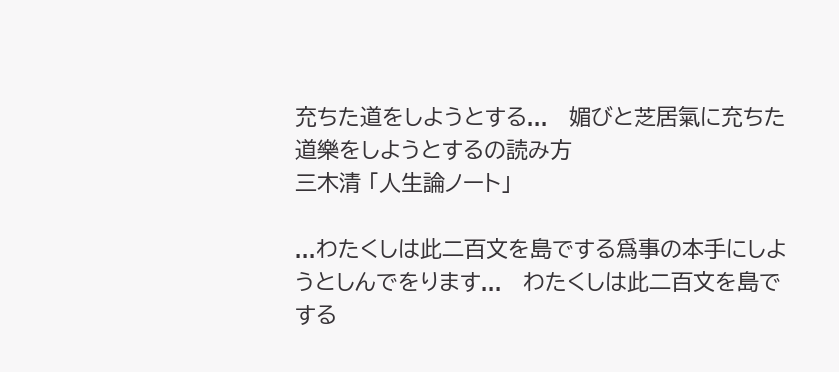充ちた道をしようとする...   媚びと芝居氣に充ちた道樂をしようとするの読み方
三木清 「人生論ノート」

...わたくしは此二百文を島でする爲事の本手にしようとしんでをります...   わたくしは此二百文を島でする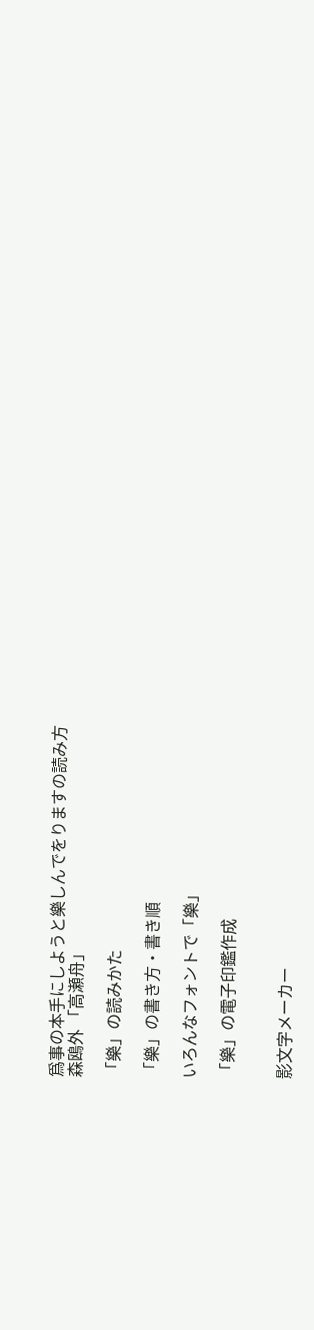爲事の本手にしようと樂しんでをりますの読み方
森鴎外 「高瀬舟」

「樂」の読みかた

「樂」の書き方・書き順

いろんなフォントで「樂」

「樂」の電子印鑑作成


影文字メーカー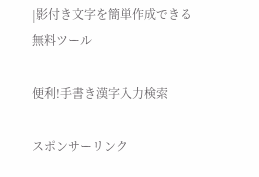|影付き文字を簡単作成できる無料ツール

便利!手書き漢字入力検索

スポンサーリンク